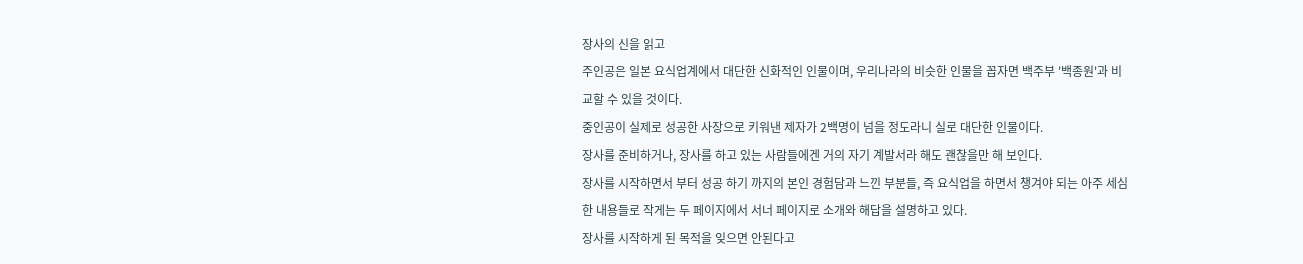장사의 신을 읽고
주인공은 일본 요식업계에서 대단한 신화적인 인물이며, 우리나라의 비슷한 인물을 꼽자면 백주부 '백종원'과 비교할 수 있을 것이다.
중인공이 실제로 성공한 사장으로 키워낸 제자가 2백명이 넘을 정도라니 실로 대단한 인물이다.
장사를 준비하거나, 장사를 하고 있는 사람들에겐 거의 자기 계발서라 해도 괜찮을만 해 보인다.
장사를 시작하면서 부터 성공 하기 까지의 본인 경험담과 느낀 부분들, 즉 요식업을 하면서 챙겨야 되는 아주 세심한 내용들로 작게는 두 페이지에서 서너 페이지로 소개와 해답을 설명하고 있다.
장사를 시작하게 된 목적을 잊으면 안된다고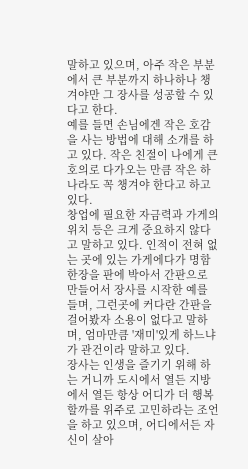말하고 있으며, 아주 작은 부분에서 큰 부분까지 하나하나 챙겨야만 그 장사를 성공할 수 있다고 한다.
예를 들면 손님에겐 작은 호감을 사는 방법에 대해 소개를 하고 있다. 작은 친절이 나에게 큰 호의로 다가오는 만큼 작은 하나라도 꼭 챙겨야 한다고 하고 있다.
창업에 필요한 자금력과 가게의 위치 등은 크게 중요하지 않다고 말하고 있다. 인적이 전혀 없는 곳에 있는 가게에다가 명함 한장을 판에 박아서 간판으로 만들어서 장사를 시작한 예를 들며, 그런곳에 커다란 간판을 걸어봤자 소용이 없다고 말하며, 엄마만큼 '재미'있게 하느냐가 관건이라 말하고 있다.
장사는 인생을 즐기기 위해 하는 거니까 도시에서 열든 지방에서 열든 항상 어디가 더 행복할까를 위주로 고민하라는 조언을 하고 있으며, 어디에서든 자신이 살아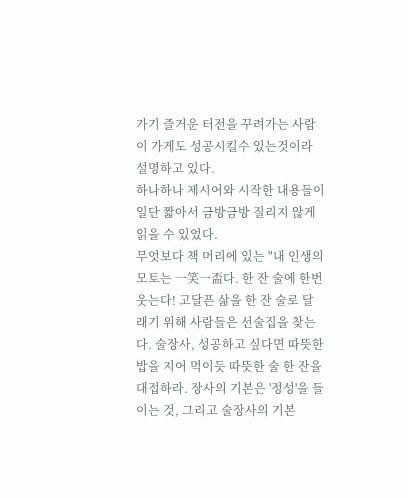가기 즐거운 터전을 꾸려가는 사람이 가게도 성공시킬수 있는것이라 설명하고 있다.
하나하나 제시어와 시작한 내용들이 일단 짧아서 금방금방 질리지 않게 읽을 수 있었다.
무엇보다 책 머리에 있는 "내 인생의 모토는 一笑一盃다. 한 잔 술에 한번 웃는다! 고달픈 삶을 한 잔 술로 달래기 위해 사람들은 선술집을 찾는다. 술장사, 성공하고 싶다면 따뜻한 밥을 지어 먹이듯 따뜻한 술 한 잔을 대접하라. 장사의 기본은 '정성'을 들이는 것, 그리고 술장사의 기본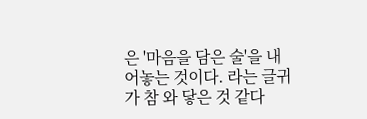은 '마음을 담은 술'을 내어놓는 것이다. 라는 글귀가 참 와 닿은 것 같다